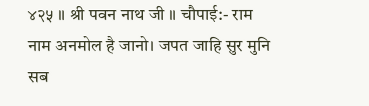४२५ ॥ श्री पवन नाथ जी ॥ चौपाई:- राम नाम अनमोल है जानो। जपत जाहि सुर मुनि सब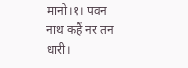मानो।१। पवन नाथ कहैं नर तन धारी।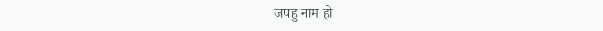जपहु नाम हो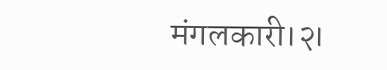मंगलकारी।२।